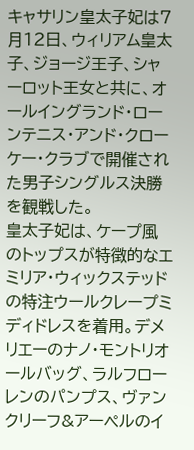キャサリン皇太子妃は7月12日、ウィリアム皇太子、ジョージ王子、シャーロット王女と共に、オールイングランド・ローンテニス・アンド・クローケー・クラブで開催された男子シングルス決勝を観戦した。
皇太子妃は、ケープ風のトップスが特徴的なエミリア・ウィックステッドの特注ウールクレープミディドレスを着用。デメリエーのナノ・モントリオールバッグ、ラルフローレンのパンプス、ヴァン クリーフ&アーペルのイ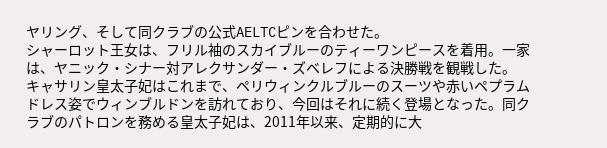ヤリング、そして同クラブの公式AELTCピンを合わせた。
シャーロット王女は、フリル袖のスカイブルーのティーワンピースを着用。一家は、ヤニック・シナー対アレクサンダー・ズベレフによる決勝戦を観戦した。
キャサリン皇太子妃はこれまで、ペリウィンクルブルーのスーツや赤いペプラムドレス姿でウィンブルドンを訪れており、今回はそれに続く登場となった。同クラブのパトロンを務める皇太子妃は、2011年以来、定期的に大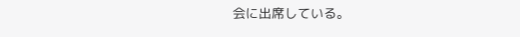会に出席している。